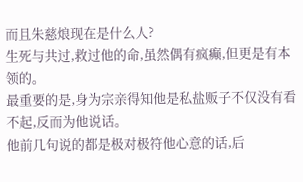而且朱慈烺现在是什么人?
生死与共过,救过他的命,虽然偶有疯癫,但更是有本领的。
最重要的是,身为宗亲得知他是私盐贩子不仅没有看不起,反而为他说话。
他前几句说的都是极对极符他心意的话,后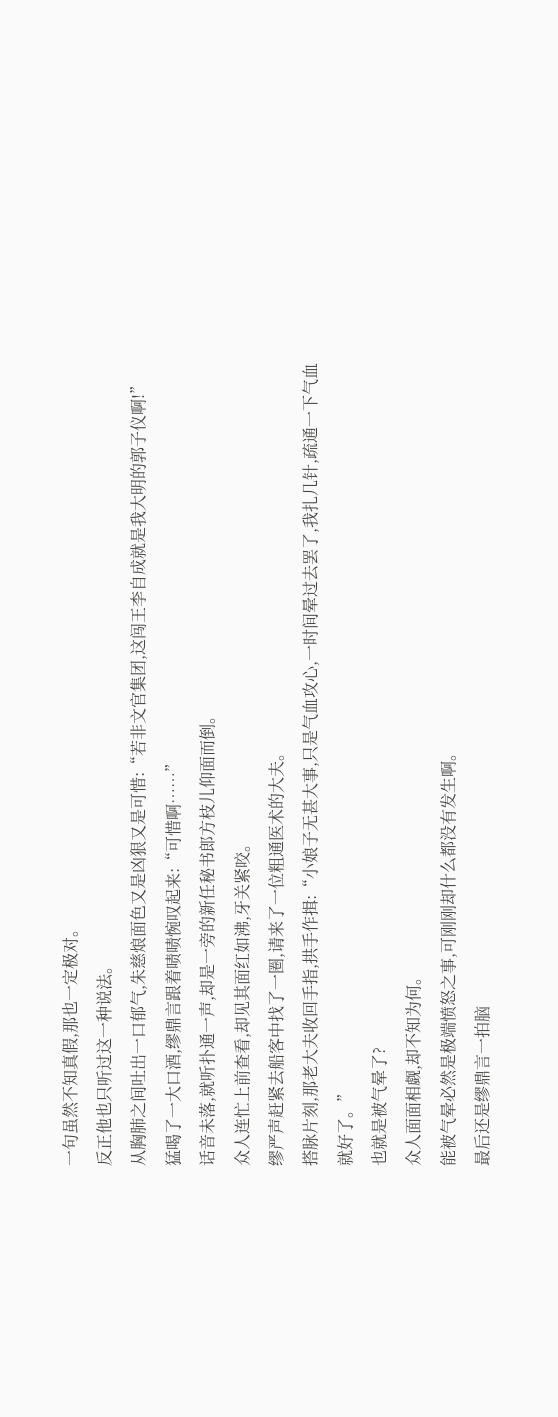一句虽然不知真假,那也一定极对。
反正他也只听过这一种说法。
从胸肺之间吐出一口郁气,朱慈烺面色又是凶狠又是可惜:“若非文官集团,这闯王李自成就是我大明的郭子仪啊!”
猛喝了一大口酒,缪鼎言跟着啧啧惋叹起来:“可惜啊……”
话音未落,就听扑通一声,却是一旁的新任秘书郎方枝儿仰面而倒。
众人连忙上前查看,却见其面红如沸,牙关紧咬。
缪严声赶紧去船客中找了一圈,请来了一位粗通医术的大夫。
搭脉片刻,那老大夫收回手指,拱手作揖:“小娘子无甚大事,只是气血攻心,一时间晕过去罢了,我扎几针,疏通一下气血就好了。”
也就是被气晕了?
众人面面相觑,却不知为何。
能被气晕必然是极端愤怒之事,可刚刚却什么都没有发生啊。
最后还是缪鼎言一拍脑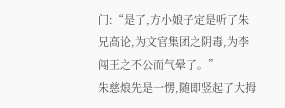门:“是了,方小娘子定是听了朱兄高论,为文官集团之阴毒,为李闯王之不公而气晕了。”
朱慈烺先是一愣,随即竖起了大拇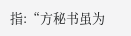指:“方秘书虽为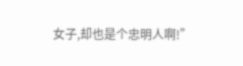女子,却也是个忠明人啊!”